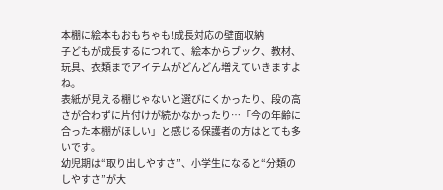本棚に絵本もおもちゃも!成長対応の壁面収納
子どもが成長するにつれて、絵本からブック、教材、玩具、衣類までアイテムがどんどん増えていきますよね。
表紙が見える棚じゃないと選びにくかったり、段の高さが合わずに片付けが続かなかったり…「今の年齢に合った本棚がほしい」と感じる保護者の方はとても多いです。
幼児期は“取り出しやすさ”、小学生になると“分類のしやすさ”が大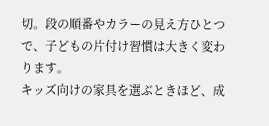切。段の順番やカラーの見え方ひとつで、子どもの片付け習慣は大きく変わります。
キッズ向けの家具を選ぶときほど、成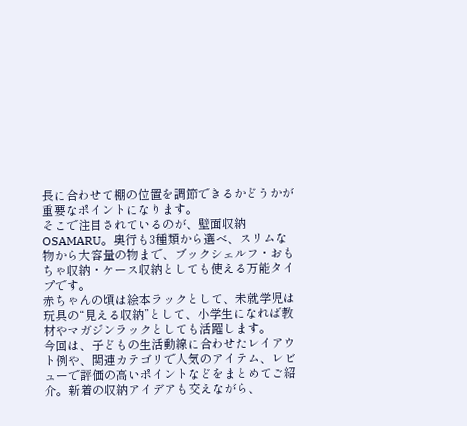長に合わせて棚の位置を調節できるかどうかが重要なポイントになります。
そこで注目されているのが、壁面収納OSAMARU。奥行も3種類から選べ、スリムな物から大容量の物まで、ブックシェルフ・おもちゃ収納・ケース収納としても使える万能タイプです。
赤ちゃんの頃は絵本ラックとして、未就学児は玩具の“見える収納”として、小学生になれば教材やマガジンラックとしても活躍します。
今回は、子どもの生活動線に合わせたレイアウト例や、関連カテゴリで人気のアイテム、レビューで評価の高いポイントなどをまとめてご紹介。新着の収納アイデアも交えながら、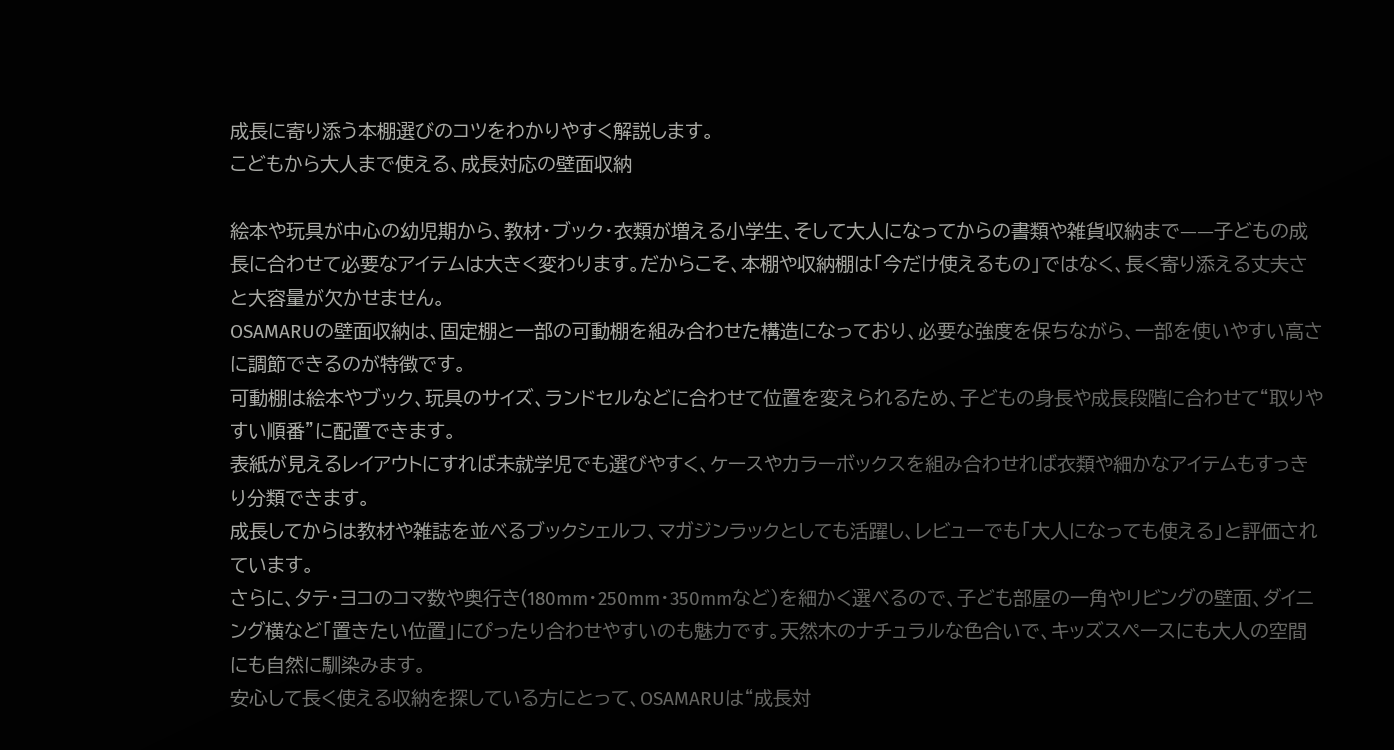成長に寄り添う本棚選びのコツをわかりやすく解説します。
こどもから大人まで使える、成長対応の壁面収納

絵本や玩具が中心の幼児期から、教材・ブック・衣類が増える小学生、そして大人になってからの書類や雑貨収納まで——子どもの成長に合わせて必要なアイテムは大きく変わります。だからこそ、本棚や収納棚は「今だけ使えるもの」ではなく、長く寄り添える丈夫さと大容量が欠かせません。
OSAMARUの壁面収納は、固定棚と一部の可動棚を組み合わせた構造になっており、必要な強度を保ちながら、一部を使いやすい高さに調節できるのが特徴です。
可動棚は絵本やブック、玩具のサイズ、ランドセルなどに合わせて位置を変えられるため、子どもの身長や成長段階に合わせて“取りやすい順番”に配置できます。
表紙が見えるレイアウトにすれば未就学児でも選びやすく、ケースやカラーボックスを組み合わせれば衣類や細かなアイテムもすっきり分類できます。
成長してからは教材や雑誌を並べるブックシェルフ、マガジンラックとしても活躍し、レビューでも「大人になっても使える」と評価されています。
さらに、タテ・ヨコのコマ数や奥行き(180mm・250mm・350mmなど)を細かく選べるので、子ども部屋の一角やリビングの壁面、ダイニング横など「置きたい位置」にぴったり合わせやすいのも魅力です。天然木のナチュラルな色合いで、キッズスペースにも大人の空間にも自然に馴染みます。
安心して長く使える収納を探している方にとって、OSAMARUは“成長対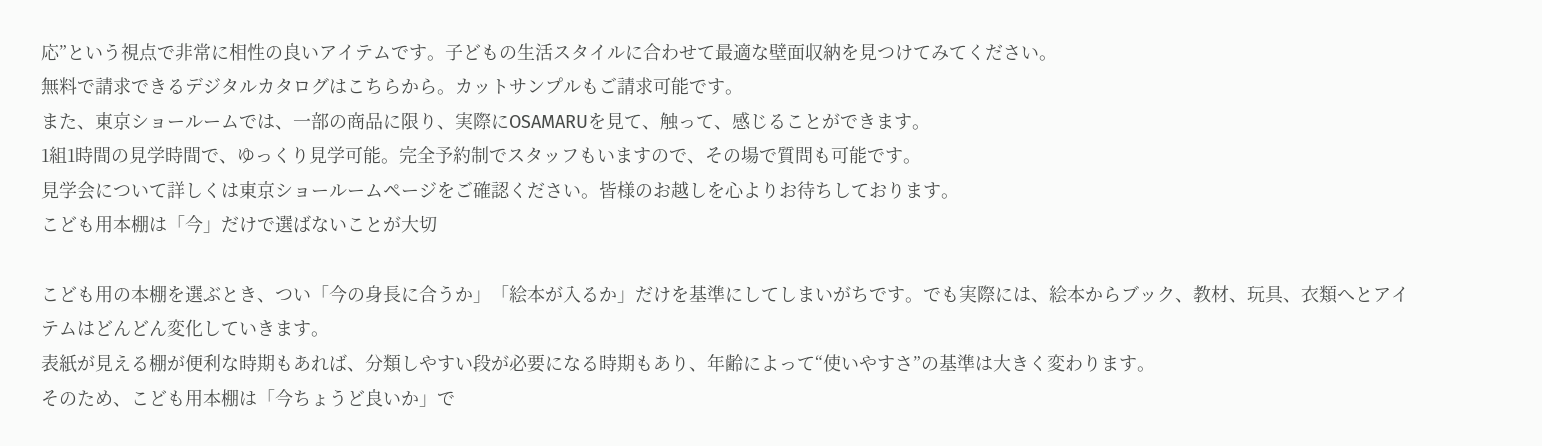応”という視点で非常に相性の良いアイテムです。子どもの生活スタイルに合わせて最適な壁面収納を見つけてみてください。
無料で請求できるデジタルカタログはこちらから。カットサンプルもご請求可能です。
また、東京ショールームでは、一部の商品に限り、実際にOSAMARUを見て、触って、感じることができます。
1組1時間の見学時間で、ゆっくり見学可能。完全予約制でスタッフもいますので、その場で質問も可能です。
見学会について詳しくは東京ショールームページをご確認ください。皆様のお越しを心よりお待ちしております。
こども用本棚は「今」だけで選ばないことが大切

こども用の本棚を選ぶとき、つい「今の身長に合うか」「絵本が入るか」だけを基準にしてしまいがちです。でも実際には、絵本からブック、教材、玩具、衣類へとアイテムはどんどん変化していきます。
表紙が見える棚が便利な時期もあれば、分類しやすい段が必要になる時期もあり、年齢によって“使いやすさ”の基準は大きく変わります。
そのため、こども用本棚は「今ちょうど良いか」で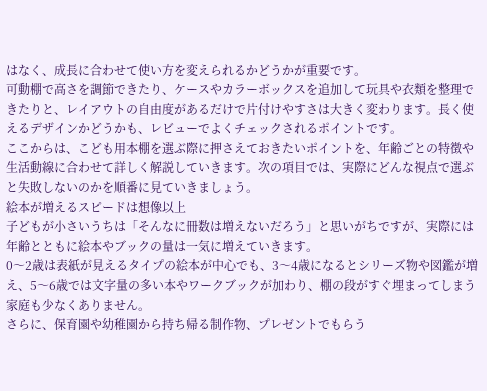はなく、成長に合わせて使い方を変えられるかどうかが重要です。
可動棚で高さを調節できたり、ケースやカラーボックスを追加して玩具や衣類を整理できたりと、レイアウトの自由度があるだけで片付けやすさは大きく変わります。長く使えるデザインかどうかも、レビューでよくチェックされるポイントです。
ここからは、こども用本棚を選ぶ際に押さえておきたいポイントを、年齢ごとの特徴や生活動線に合わせて詳しく解説していきます。次の項目では、実際にどんな視点で選ぶと失敗しないのかを順番に見ていきましょう。
絵本が増えるスピードは想像以上
子どもが小さいうちは「そんなに冊数は増えないだろう」と思いがちですが、実際には年齢とともに絵本やブックの量は一気に増えていきます。
0〜2歳は表紙が見えるタイプの絵本が中心でも、3〜4歳になるとシリーズ物や図鑑が増え、5〜6歳では文字量の多い本やワークブックが加わり、棚の段がすぐ埋まってしまう家庭も少なくありません。
さらに、保育園や幼稚園から持ち帰る制作物、プレゼントでもらう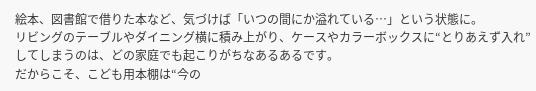絵本、図書館で借りた本など、気づけば「いつの間にか溢れている…」という状態に。
リビングのテーブルやダイニング横に積み上がり、ケースやカラーボックスに“とりあえず入れ”してしまうのは、どの家庭でも起こりがちなあるあるです。
だからこそ、こども用本棚は“今の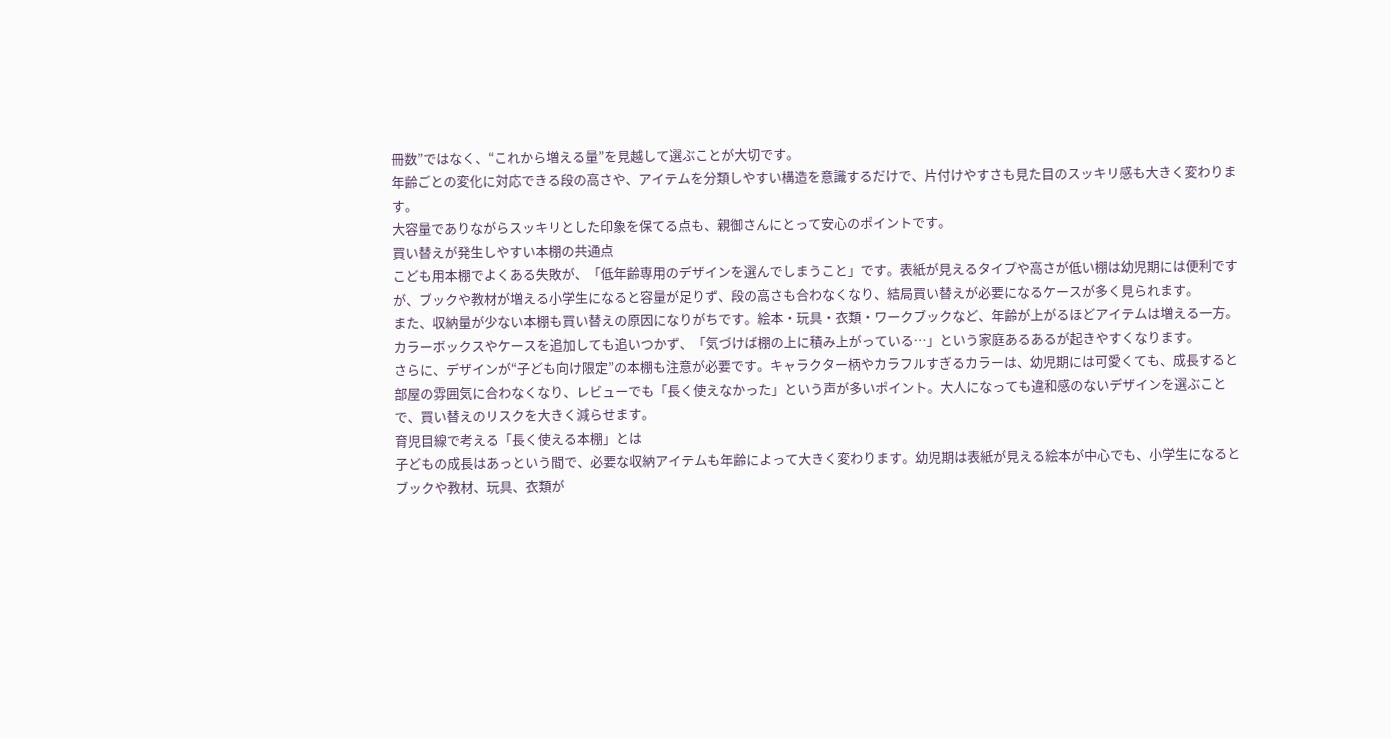冊数”ではなく、“これから増える量”を見越して選ぶことが大切です。
年齢ごとの変化に対応できる段の高さや、アイテムを分類しやすい構造を意識するだけで、片付けやすさも見た目のスッキリ感も大きく変わります。
大容量でありながらスッキリとした印象を保てる点も、親御さんにとって安心のポイントです。
買い替えが発生しやすい本棚の共通点
こども用本棚でよくある失敗が、「低年齢専用のデザインを選んでしまうこと」です。表紙が見えるタイプや高さが低い棚は幼児期には便利ですが、ブックや教材が増える小学生になると容量が足りず、段の高さも合わなくなり、結局買い替えが必要になるケースが多く見られます。
また、収納量が少ない本棚も買い替えの原因になりがちです。絵本・玩具・衣類・ワークブックなど、年齢が上がるほどアイテムは増える一方。
カラーボックスやケースを追加しても追いつかず、「気づけば棚の上に積み上がっている…」という家庭あるあるが起きやすくなります。
さらに、デザインが“子ども向け限定”の本棚も注意が必要です。キャラクター柄やカラフルすぎるカラーは、幼児期には可愛くても、成長すると部屋の雰囲気に合わなくなり、レビューでも「長く使えなかった」という声が多いポイント。大人になっても違和感のないデザインを選ぶことで、買い替えのリスクを大きく減らせます。
育児目線で考える「長く使える本棚」とは
子どもの成長はあっという間で、必要な収納アイテムも年齢によって大きく変わります。幼児期は表紙が見える絵本が中心でも、小学生になるとブックや教材、玩具、衣類が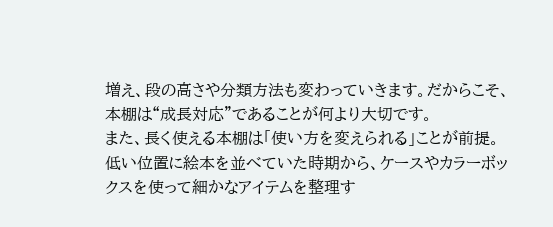増え、段の高さや分類方法も変わっていきます。だからこそ、本棚は“成長対応”であることが何より大切です。
また、長く使える本棚は「使い方を変えられる」ことが前提。低い位置に絵本を並べていた時期から、ケースやカラーボックスを使って細かなアイテムを整理す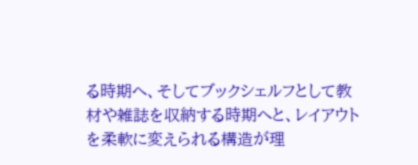る時期へ、そしてブックシェルフとして教材や雑誌を収納する時期へと、レイアウトを柔軟に変えられる構造が理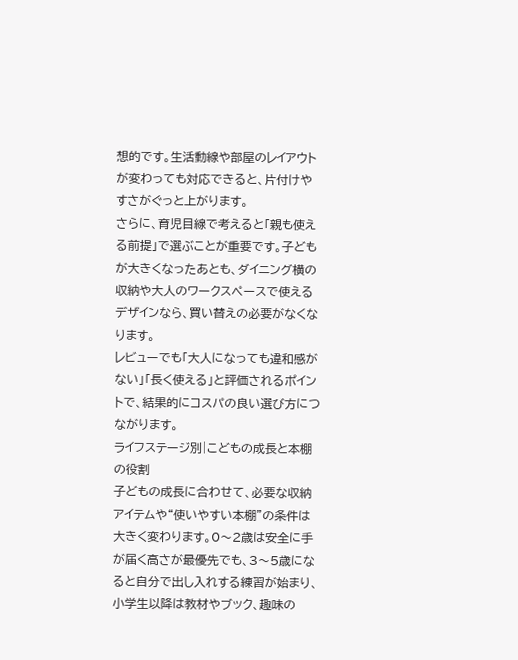想的です。生活動線や部屋のレイアウトが変わっても対応できると、片付けやすさがぐっと上がります。
さらに、育児目線で考えると「親も使える前提」で選ぶことが重要です。子どもが大きくなったあとも、ダイニング横の収納や大人のワークスペースで使えるデザインなら、買い替えの必要がなくなります。
レビューでも「大人になっても違和感がない」「長く使える」と評価されるポイントで、結果的にコスパの良い選び方につながります。
ライフステージ別|こどもの成長と本棚の役割
子どもの成長に合わせて、必要な収納アイテムや“使いやすい本棚”の条件は大きく変わります。0〜2歳は安全に手が届く高さが最優先でも、3〜5歳になると自分で出し入れする練習が始まり、小学生以降は教材やブック、趣味の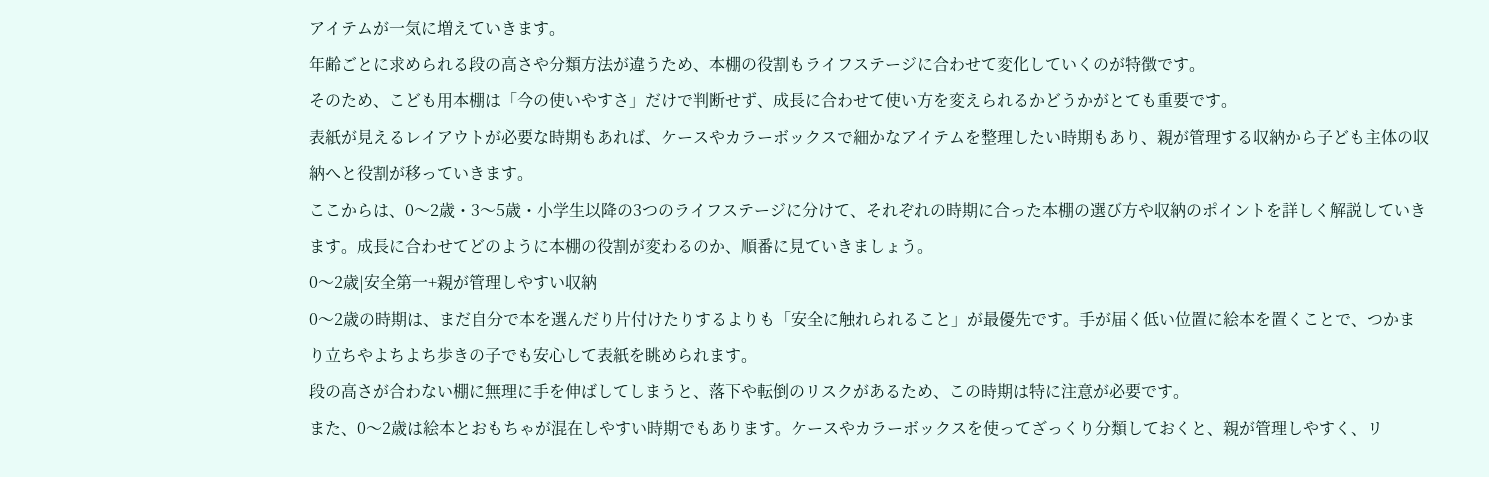アイテムが一気に増えていきます。
年齢ごとに求められる段の高さや分類方法が違うため、本棚の役割もライフステージに合わせて変化していくのが特徴です。
そのため、こども用本棚は「今の使いやすさ」だけで判断せず、成長に合わせて使い方を変えられるかどうかがとても重要です。
表紙が見えるレイアウトが必要な時期もあれば、ケースやカラーボックスで細かなアイテムを整理したい時期もあり、親が管理する収納から子ども主体の収納へと役割が移っていきます。
ここからは、0〜2歳・3〜5歳・小学生以降の3つのライフステージに分けて、それぞれの時期に合った本棚の選び方や収納のポイントを詳しく解説していきます。成長に合わせてどのように本棚の役割が変わるのか、順番に見ていきましょう。
0〜2歳|安全第一+親が管理しやすい収納
0〜2歳の時期は、まだ自分で本を選んだり片付けたりするよりも「安全に触れられること」が最優先です。手が届く低い位置に絵本を置くことで、つかまり立ちやよちよち歩きの子でも安心して表紙を眺められます。
段の高さが合わない棚に無理に手を伸ばしてしまうと、落下や転倒のリスクがあるため、この時期は特に注意が必要です。
また、0〜2歳は絵本とおもちゃが混在しやすい時期でもあります。ケースやカラーボックスを使ってざっくり分類しておくと、親が管理しやすく、リ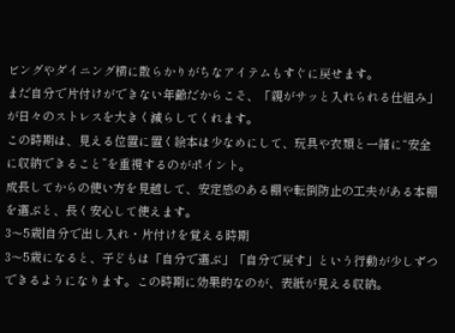ビングやダイニング横に散らかりがちなアイテムもすぐに戻せます。
まだ自分で片付けができない年齢だからこそ、「親がサッと入れられる仕組み」が日々のストレスを大きく減らしてくれます。
この時期は、見える位置に置く絵本は少なめにして、玩具や衣類と一緒に“安全に収納できること”を重視するのがポイント。
成長してからの使い方を見越して、安定感のある棚や転倒防止の工夫がある本棚を選ぶと、長く安心して使えます。
3〜5歳|自分で出し入れ・片付けを覚える時期
3〜5歳になると、子どもは「自分で選ぶ」「自分で戻す」という行動が少しずつできるようになります。この時期に効果的なのが、表紙が見える収納。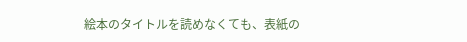絵本のタイトルを読めなくても、表紙の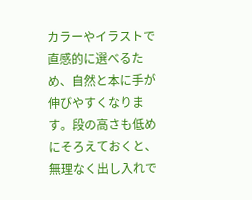カラーやイラストで直感的に選べるため、自然と本に手が伸びやすくなります。段の高さも低めにそろえておくと、無理なく出し入れで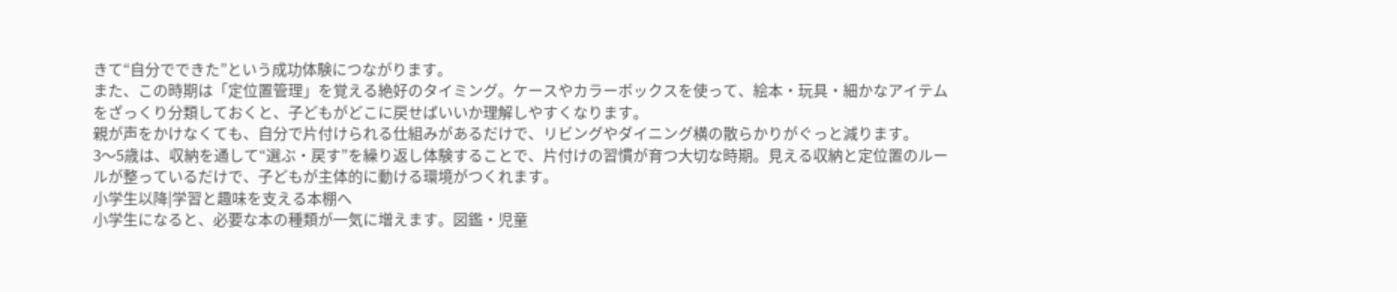きて“自分でできた”という成功体験につながります。
また、この時期は「定位置管理」を覚える絶好のタイミング。ケースやカラーボックスを使って、絵本・玩具・細かなアイテムをざっくり分類しておくと、子どもがどこに戻せばいいか理解しやすくなります。
親が声をかけなくても、自分で片付けられる仕組みがあるだけで、リビングやダイニング横の散らかりがぐっと減ります。
3〜5歳は、収納を通して“選ぶ・戻す”を繰り返し体験することで、片付けの習慣が育つ大切な時期。見える収納と定位置のルールが整っているだけで、子どもが主体的に動ける環境がつくれます。
小学生以降|学習と趣味を支える本棚へ
小学生になると、必要な本の種類が一気に増えます。図鑑・児童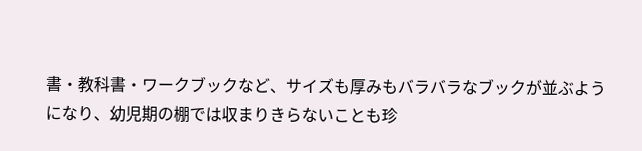書・教科書・ワークブックなど、サイズも厚みもバラバラなブックが並ぶようになり、幼児期の棚では収まりきらないことも珍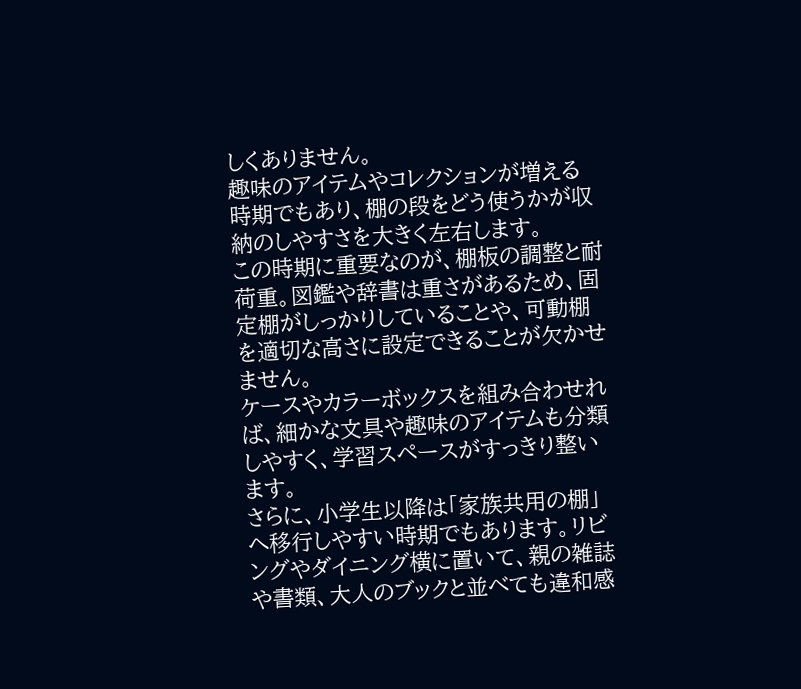しくありません。
趣味のアイテムやコレクションが増える時期でもあり、棚の段をどう使うかが収納のしやすさを大きく左右します。
この時期に重要なのが、棚板の調整と耐荷重。図鑑や辞書は重さがあるため、固定棚がしっかりしていることや、可動棚を適切な高さに設定できることが欠かせません。
ケースやカラーボックスを組み合わせれば、細かな文具や趣味のアイテムも分類しやすく、学習スペースがすっきり整います。
さらに、小学生以降は「家族共用の棚」へ移行しやすい時期でもあります。リビングやダイニング横に置いて、親の雑誌や書類、大人のブックと並べても違和感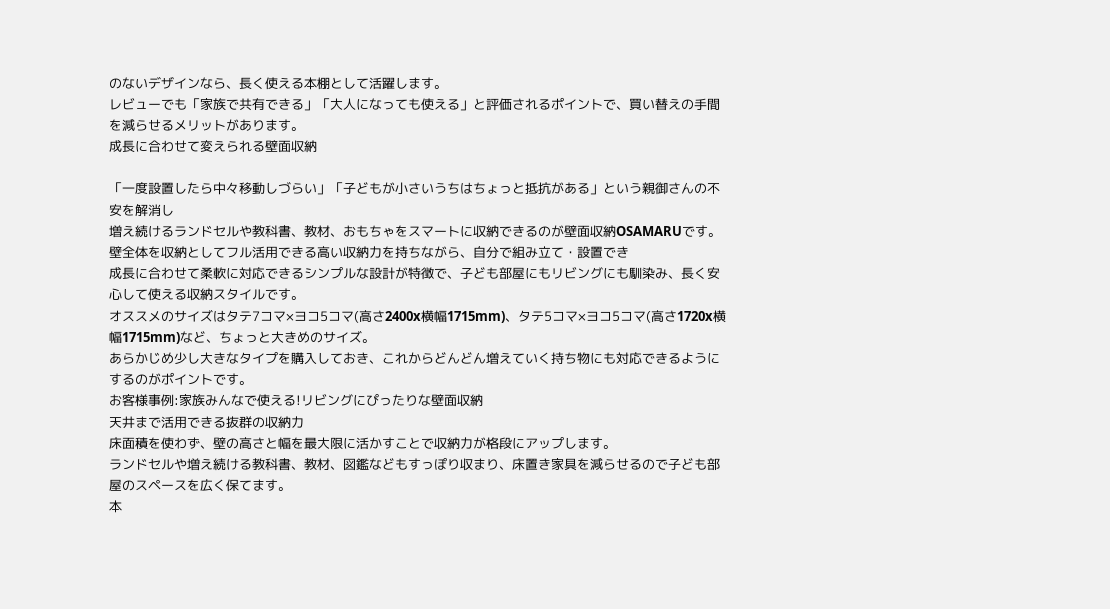のないデザインなら、長く使える本棚として活躍します。
レビューでも「家族で共有できる」「大人になっても使える」と評価されるポイントで、買い替えの手間を減らせるメリットがあります。
成長に合わせて変えられる壁面収納

「一度設置したら中々移動しづらい」「子どもが小さいうちはちょっと抵抗がある」という親御さんの不安を解消し
増え続けるランドセルや教科書、教材、おもちゃをスマートに収納できるのが壁面収納OSAMARUです。
壁全体を収納としてフル活用できる高い収納力を持ちながら、自分で組み立て・設置でき
成長に合わせて柔軟に対応できるシンプルな設計が特徴で、子ども部屋にもリビングにも馴染み、長く安心して使える収納スタイルです。
オススメのサイズはタテ7コマ×ヨコ5コマ(高さ2400x横幅1715mm)、タテ5コマ×ヨコ5コマ(高さ1720x横幅1715mm)など、ちょっと大きめのサイズ。
あらかじめ少し大きなタイプを購入しておき、これからどんどん増えていく持ち物にも対応できるようにするのがポイントです。
お客様事例:家族みんなで使える!リビングにぴったりな壁面収納
天井まで活用できる抜群の収納力
床面積を使わず、壁の高さと幅を最大限に活かすことで収納力が格段にアップします。
ランドセルや増え続ける教科書、教材、図鑑などもすっぽり収まり、床置き家具を減らせるので子ども部屋のスペースを広く保てます。
本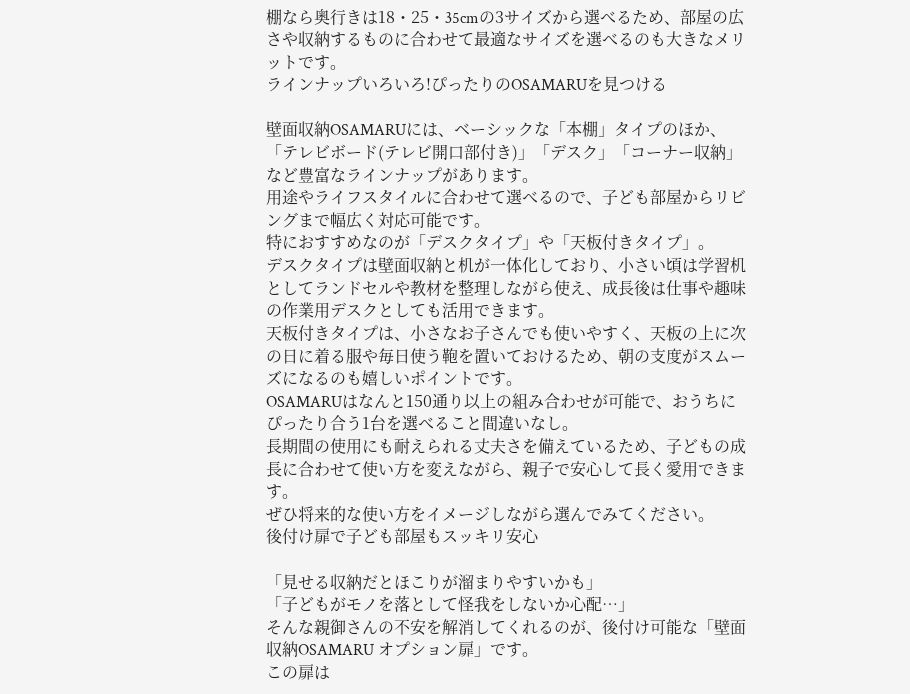棚なら奥行きは18・25・35cmの3サイズから選べるため、部屋の広さや収納するものに合わせて最適なサイズを選べるのも大きなメリットです。
ラインナップいろいろ!ぴったりのOSAMARUを見つける

壁面収納OSAMARUには、ベーシックな「本棚」タイプのほか、「テレビボード(テレビ開口部付き)」「デスク」「コーナー収納」など豊富なラインナップがあります。
用途やライフスタイルに合わせて選べるので、子ども部屋からリビングまで幅広く対応可能です。
特におすすめなのが「デスクタイプ」や「天板付きタイプ」。
デスクタイプは壁面収納と机が一体化しており、小さい頃は学習机としてランドセルや教材を整理しながら使え、成長後は仕事や趣味の作業用デスクとしても活用できます。
天板付きタイプは、小さなお子さんでも使いやすく、天板の上に次の日に着る服や毎日使う鞄を置いておけるため、朝の支度がスムーズになるのも嬉しいポイントです。
OSAMARUはなんと150通り以上の組み合わせが可能で、おうちにぴったり合う1台を選べること間違いなし。
長期間の使用にも耐えられる丈夫さを備えているため、子どもの成長に合わせて使い方を変えながら、親子で安心して長く愛用できます。
ぜひ将来的な使い方をイメージしながら選んでみてください。
後付け扉で子ども部屋もスッキリ安心

「見せる収納だとほこりが溜まりやすいかも」
「子どもがモノを落として怪我をしないか心配…」
そんな親御さんの不安を解消してくれるのが、後付け可能な「壁面収納OSAMARU オプション扉」です。
この扉は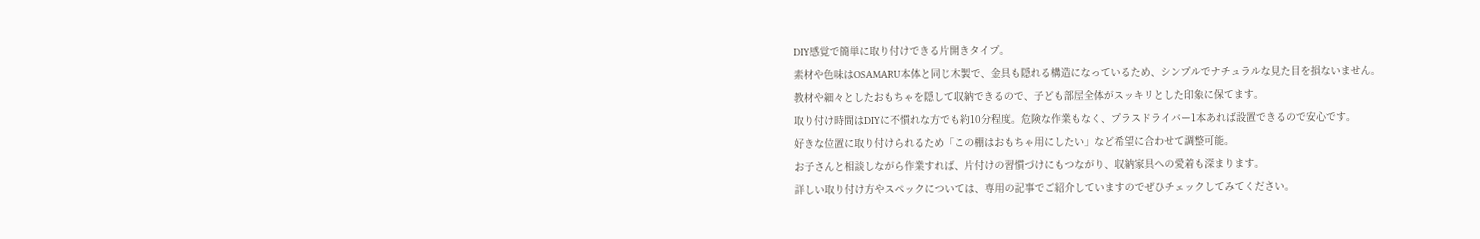DIY感覚で簡単に取り付けできる片開きタイプ。
素材や色味はOSAMARU本体と同じ木製で、金具も隠れる構造になっているため、シンプルでナチュラルな見た目を損ないません。
教材や細々としたおもちゃを隠して収納できるので、子ども部屋全体がスッキリとした印象に保てます。
取り付け時間はDIYに不慣れな方でも約10分程度。危険な作業もなく、プラスドライバー1本あれば設置できるので安心です。
好きな位置に取り付けられるため「この棚はおもちゃ用にしたい」など希望に合わせて調整可能。
お子さんと相談しながら作業すれば、片付けの習慣づけにもつながり、収納家具への愛着も深まります。
詳しい取り付け方やスペックについては、専用の記事でご紹介していますのでぜひチェックしてみてください。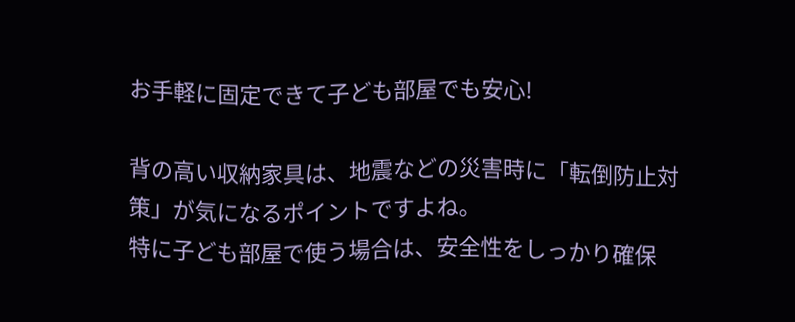お手軽に固定できて子ども部屋でも安心!

背の高い収納家具は、地震などの災害時に「転倒防止対策」が気になるポイントですよね。
特に子ども部屋で使う場合は、安全性をしっかり確保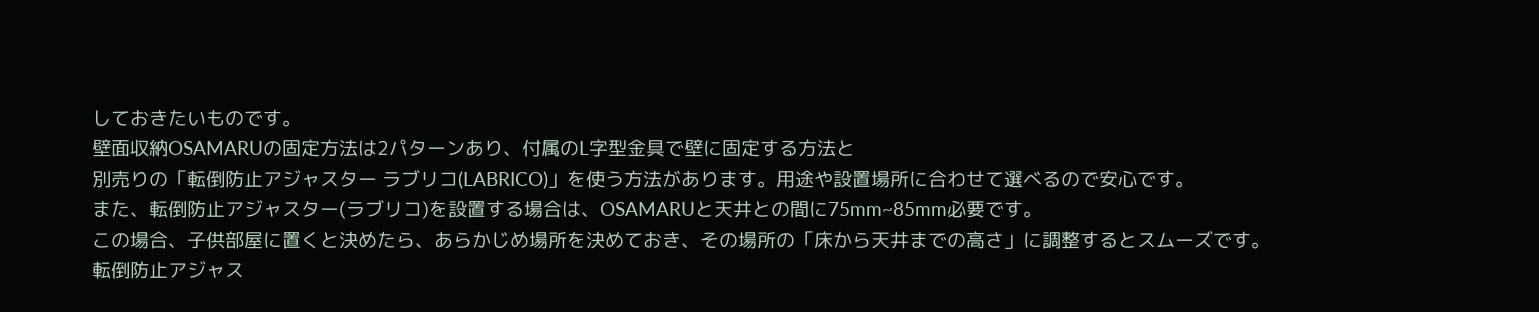しておきたいものです。
壁面収納OSAMARUの固定方法は2パターンあり、付属のL字型金具で壁に固定する方法と
別売りの「転倒防止アジャスター ラブリコ(LABRICO)」を使う方法があります。用途や設置場所に合わせて選べるので安心です。
また、転倒防止アジャスター(ラブリコ)を設置する場合は、OSAMARUと天井との間に75mm~85mm必要です。
この場合、子供部屋に置くと決めたら、あらかじめ場所を決めておき、その場所の「床から天井までの高さ」に調整するとスムーズです。
転倒防止アジャス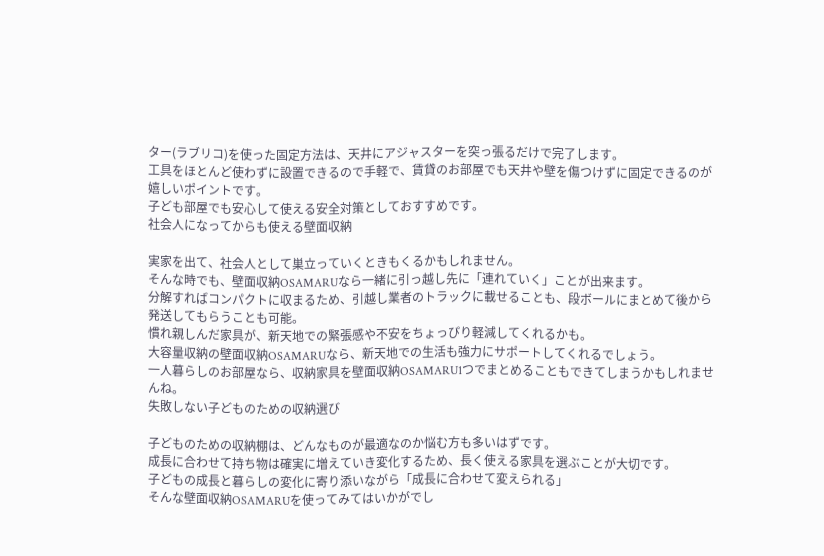ター(ラブリコ)を使った固定方法は、天井にアジャスターを突っ張るだけで完了します。
工具をほとんど使わずに設置できるので手軽で、賃貸のお部屋でも天井や壁を傷つけずに固定できるのが嬉しいポイントです。
子ども部屋でも安心して使える安全対策としておすすめです。
社会人になってからも使える壁面収納

実家を出て、社会人として巣立っていくときもくるかもしれません。
そんな時でも、壁面収納OSAMARUなら一緒に引っ越し先に「連れていく」ことが出来ます。
分解すればコンパクトに収まるため、引越し業者のトラックに載せることも、段ボールにまとめて後から発送してもらうことも可能。
慣れ親しんだ家具が、新天地での緊張感や不安をちょっぴり軽減してくれるかも。
大容量収納の壁面収納OSAMARUなら、新天地での生活も強力にサポートしてくれるでしょう。
一人暮らしのお部屋なら、収納家具を壁面収納OSAMARU1つでまとめることもできてしまうかもしれませんね。
失敗しない子どものための収納選び

子どものための収納棚は、どんなものが最適なのか悩む方も多いはずです。
成長に合わせて持ち物は確実に増えていき変化するため、長く使える家具を選ぶことが大切です。
子どもの成長と暮らしの変化に寄り添いながら「成長に合わせて変えられる」
そんな壁面収納OSAMARUを使ってみてはいかがでし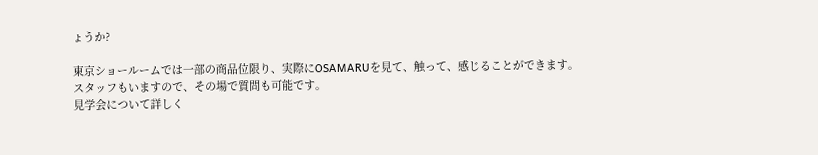ょうか?

東京ショールームでは一部の商品位限り、実際にOSAMARUを見て、触って、感じることができます。
スタッフもいますので、その場で質問も可能です。
見学会について詳しく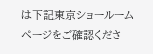は下記東京ショールームページをご確認くださ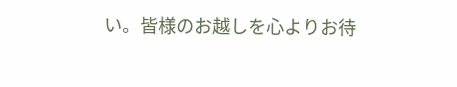い。皆様のお越しを心よりお待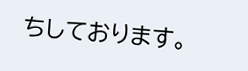ちしております。